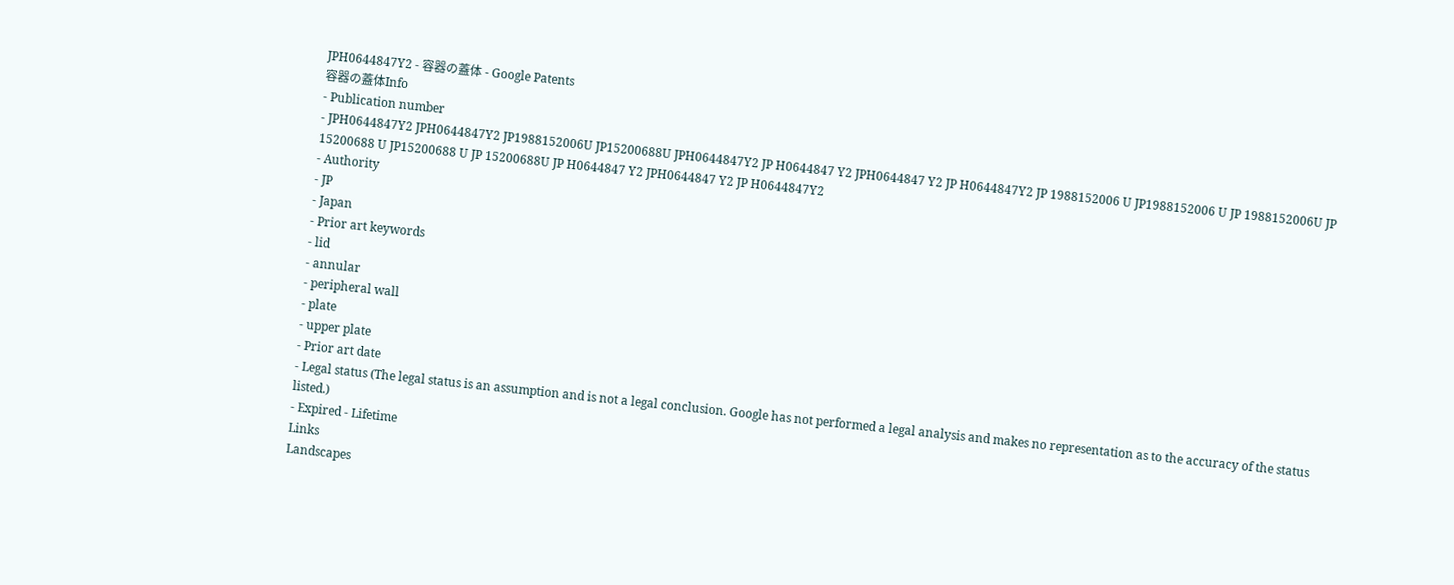JPH0644847Y2 - 容器の蓋体 - Google Patents
容器の蓋体Info
- Publication number
- JPH0644847Y2 JPH0644847Y2 JP1988152006U JP15200688U JPH0644847Y2 JP H0644847 Y2 JPH0644847 Y2 JP H0644847Y2 JP 1988152006 U JP1988152006 U JP 1988152006U JP 15200688 U JP15200688 U JP 15200688U JP H0644847 Y2 JPH0644847 Y2 JP H0644847Y2
- Authority
- JP
- Japan
- Prior art keywords
- lid
- annular
- peripheral wall
- plate
- upper plate
- Prior art date
- Legal status (The legal status is an assumption and is not a legal conclusion. Google has not performed a legal analysis and makes no representation as to the accuracy of the status listed.)
- Expired - Lifetime
Links
Landscapes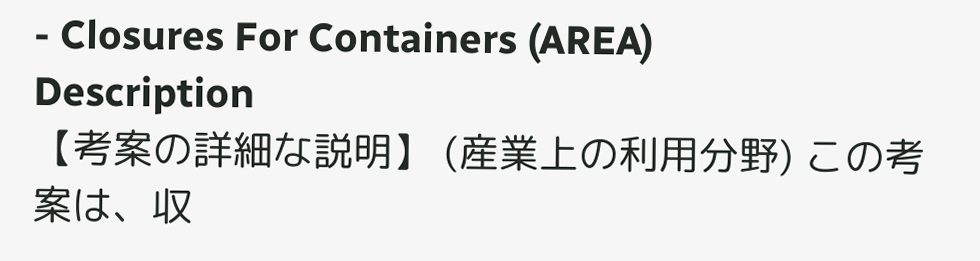- Closures For Containers (AREA)
Description
【考案の詳細な説明】 (産業上の利用分野) この考案は、収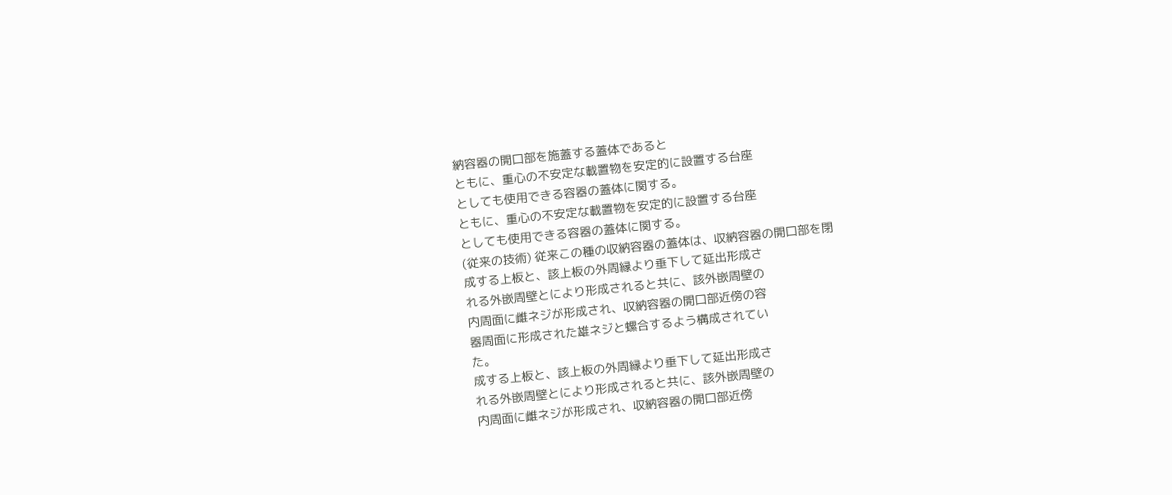納容器の開口部を施蓋する蓋体であると
ともに、重心の不安定な載置物を安定的に設置する台座
としても使用できる容器の蓋体に関する。
ともに、重心の不安定な載置物を安定的に設置する台座
としても使用できる容器の蓋体に関する。
(従来の技術) 従来この種の収納容器の蓋体は、収納容器の開口部を閉
成する上板と、該上板の外周縁より垂下して延出形成さ
れる外嵌周壁とにより形成されると共に、該外嵌周壁の
内周面に雌ネジが形成され、収納容器の開口部近傍の容
器周面に形成された雄ネジと螺合するよう構成されてい
た。
成する上板と、該上板の外周縁より垂下して延出形成さ
れる外嵌周壁とにより形成されると共に、該外嵌周壁の
内周面に雌ネジが形成され、収納容器の開口部近傍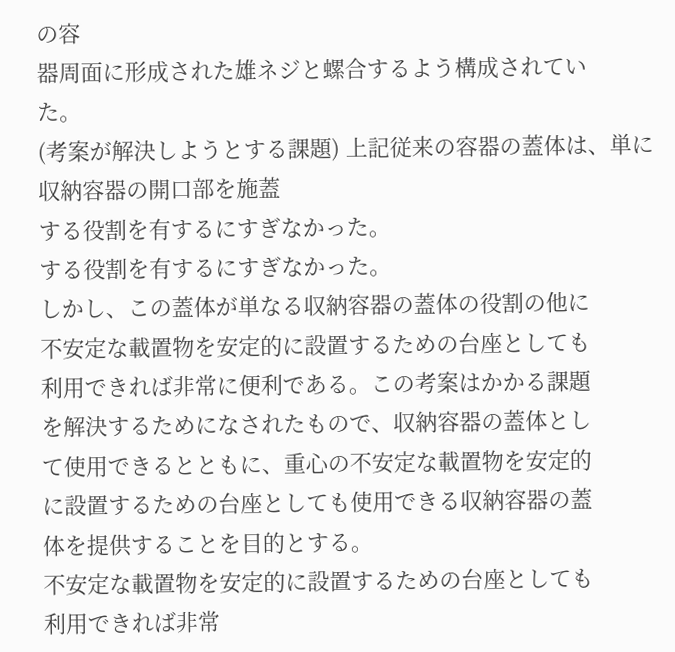の容
器周面に形成された雄ネジと螺合するよう構成されてい
た。
(考案が解決しようとする課題) 上記従来の容器の蓋体は、単に収納容器の開口部を施蓋
する役割を有するにすぎなかった。
する役割を有するにすぎなかった。
しかし、この蓋体が単なる収納容器の蓋体の役割の他に
不安定な載置物を安定的に設置するための台座としても
利用できれば非常に便利である。この考案はかかる課題
を解決するためになされたもので、収納容器の蓋体とし
て使用できるとともに、重心の不安定な載置物を安定的
に設置するための台座としても使用できる収納容器の蓋
体を提供することを目的とする。
不安定な載置物を安定的に設置するための台座としても
利用できれば非常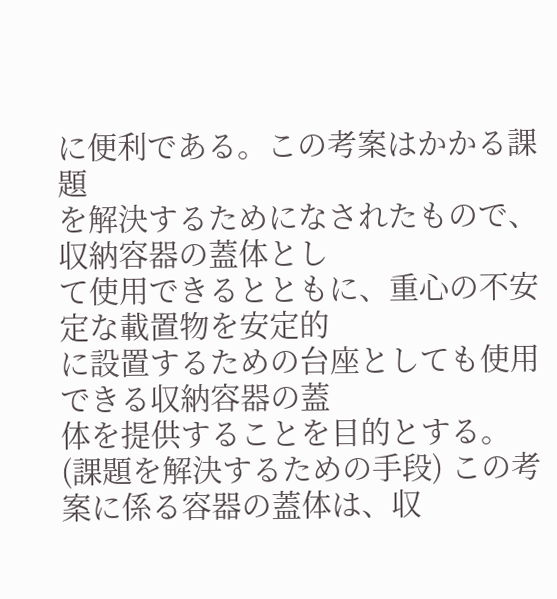に便利である。この考案はかかる課題
を解決するためになされたもので、収納容器の蓋体とし
て使用できるとともに、重心の不安定な載置物を安定的
に設置するための台座としても使用できる収納容器の蓋
体を提供することを目的とする。
(課題を解決するための手段) この考案に係る容器の蓋体は、収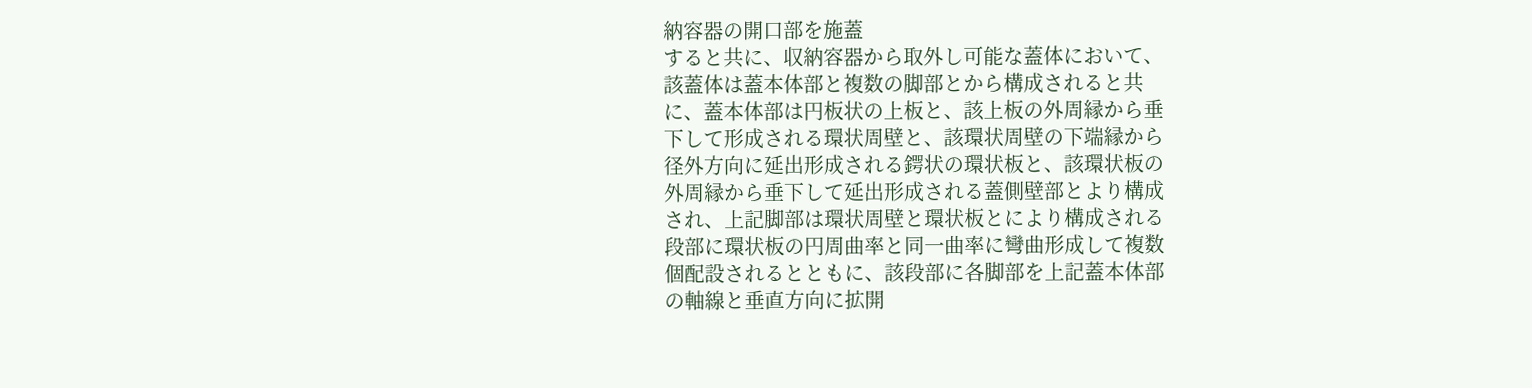納容器の開口部を施蓋
すると共に、収納容器から取外し可能な蓋体において、
該蓋体は蓋本体部と複数の脚部とから構成されると共
に、蓋本体部は円板状の上板と、該上板の外周縁から垂
下して形成される環状周壁と、該環状周壁の下端縁から
径外方向に延出形成される鍔状の環状板と、該環状板の
外周縁から垂下して延出形成される蓋側壁部とより構成
され、上記脚部は環状周壁と環状板とにより構成される
段部に環状板の円周曲率と同一曲率に彎曲形成して複数
個配設されるとともに、該段部に各脚部を上記蓋本体部
の軸線と垂直方向に拡開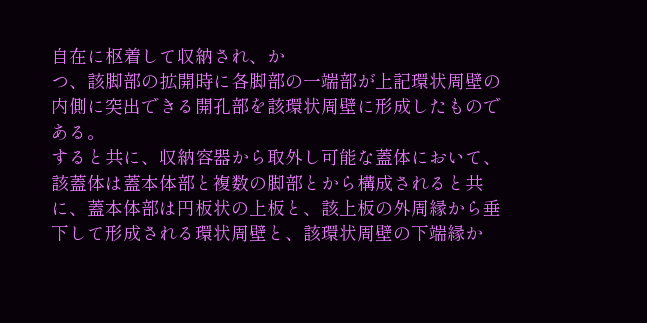自在に枢着して収納され、か
つ、該脚部の拡開時に各脚部の一端部が上記環状周壁の
内側に突出できる開孔部を該環状周壁に形成したもので
ある。
すると共に、収納容器から取外し可能な蓋体において、
該蓋体は蓋本体部と複数の脚部とから構成されると共
に、蓋本体部は円板状の上板と、該上板の外周縁から垂
下して形成される環状周壁と、該環状周壁の下端縁か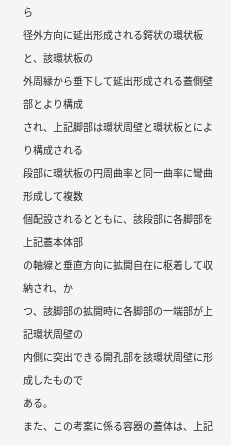ら
径外方向に延出形成される鍔状の環状板と、該環状板の
外周縁から垂下して延出形成される蓋側壁部とより構成
され、上記脚部は環状周壁と環状板とにより構成される
段部に環状板の円周曲率と同一曲率に彎曲形成して複数
個配設されるとともに、該段部に各脚部を上記蓋本体部
の軸線と垂直方向に拡開自在に枢着して収納され、か
つ、該脚部の拡開時に各脚部の一端部が上記環状周壁の
内側に突出できる開孔部を該環状周壁に形成したもので
ある。
また、この考案に係る容器の蓋体は、上記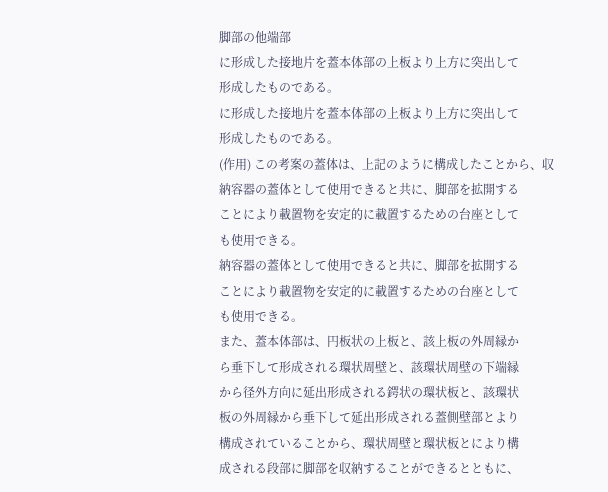脚部の他端部
に形成した接地片を蓋本体部の上板より上方に突出して
形成したものである。
に形成した接地片を蓋本体部の上板より上方に突出して
形成したものである。
(作用) この考案の蓋体は、上記のように構成したことから、収
納容器の蓋体として使用できると共に、脚部を拡開する
ことにより載置物を安定的に載置するための台座として
も使用できる。
納容器の蓋体として使用できると共に、脚部を拡開する
ことにより載置物を安定的に載置するための台座として
も使用できる。
また、蓋本体部は、円板状の上板と、該上板の外周縁か
ら垂下して形成される環状周壁と、該環状周壁の下端縁
から径外方向に延出形成される鍔状の環状板と、該環状
板の外周縁から垂下して延出形成される蓋側壁部とより
構成されていることから、環状周壁と環状板とにより構
成される段部に脚部を収納することができるとともに、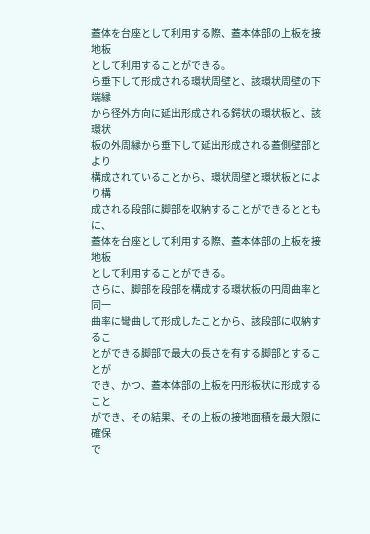蓋体を台座として利用する際、蓋本体部の上板を接地板
として利用することができる。
ら垂下して形成される環状周壁と、該環状周壁の下端縁
から径外方向に延出形成される鍔状の環状板と、該環状
板の外周縁から垂下して延出形成される蓋側壁部とより
構成されていることから、環状周壁と環状板とにより構
成される段部に脚部を収納することができるとともに、
蓋体を台座として利用する際、蓋本体部の上板を接地板
として利用することができる。
さらに、脚部を段部を構成する環状板の円周曲率と同一
曲率に彎曲して形成したことから、該段部に収納するこ
とができる脚部で最大の長さを有する脚部とすることが
でき、かつ、蓋本体部の上板を円形板状に形成すること
ができ、その結果、その上板の接地面積を最大限に確保
で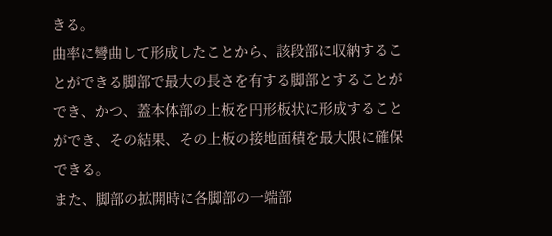きる。
曲率に彎曲して形成したことから、該段部に収納するこ
とができる脚部で最大の長さを有する脚部とすることが
でき、かつ、蓋本体部の上板を円形板状に形成すること
ができ、その結果、その上板の接地面積を最大限に確保
できる。
また、脚部の拡開時に各脚部の一端部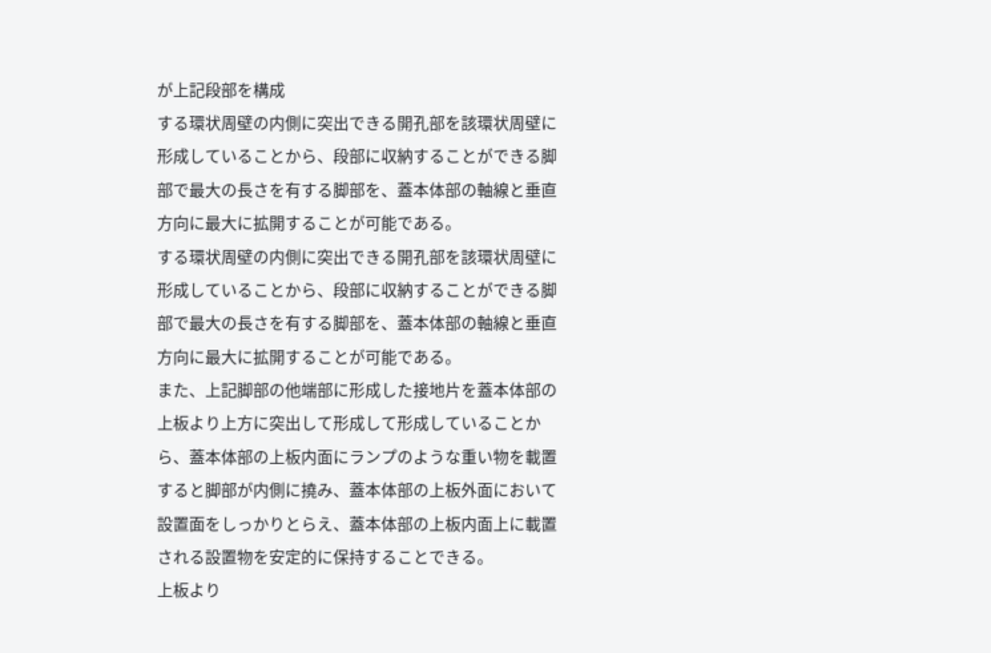が上記段部を構成
する環状周壁の内側に突出できる開孔部を該環状周壁に
形成していることから、段部に収納することができる脚
部で最大の長さを有する脚部を、蓋本体部の軸線と垂直
方向に最大に拡開することが可能である。
する環状周壁の内側に突出できる開孔部を該環状周壁に
形成していることから、段部に収納することができる脚
部で最大の長さを有する脚部を、蓋本体部の軸線と垂直
方向に最大に拡開することが可能である。
また、上記脚部の他端部に形成した接地片を蓋本体部の
上板より上方に突出して形成して形成していることか
ら、蓋本体部の上板内面にランプのような重い物を載置
すると脚部が内側に撓み、蓋本体部の上板外面において
設置面をしっかりとらえ、蓋本体部の上板内面上に載置
される設置物を安定的に保持することできる。
上板より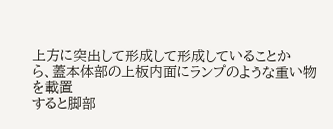上方に突出して形成して形成していることか
ら、蓋本体部の上板内面にランプのような重い物を載置
すると脚部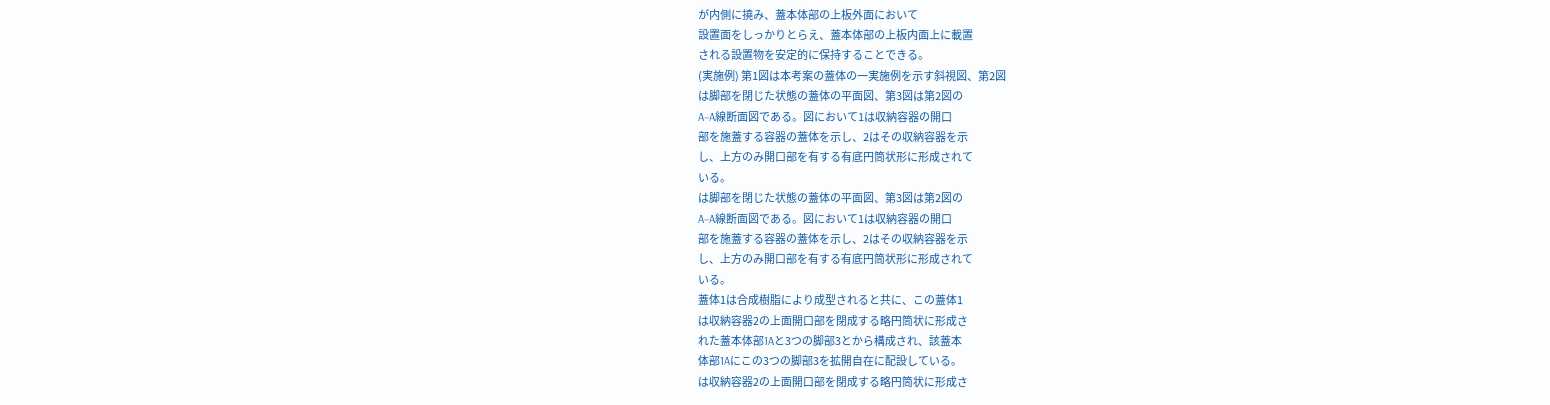が内側に撓み、蓋本体部の上板外面において
設置面をしっかりとらえ、蓋本体部の上板内面上に載置
される設置物を安定的に保持することできる。
(実施例) 第1図は本考案の蓋体の一実施例を示す斜視図、第2図
は脚部を閉じた状態の蓋体の平面図、第3図は第2図の
A−A線断面図である。図において1は収納容器の開口
部を施蓋する容器の蓋体を示し、2はその収納容器を示
し、上方のみ開口部を有する有底円筒状形に形成されて
いる。
は脚部を閉じた状態の蓋体の平面図、第3図は第2図の
A−A線断面図である。図において1は収納容器の開口
部を施蓋する容器の蓋体を示し、2はその収納容器を示
し、上方のみ開口部を有する有底円筒状形に形成されて
いる。
蓋体1は合成樹脂により成型されると共に、この蓋体1
は収納容器2の上面開口部を閉成する略円筒状に形成さ
れた蓋本体部1Aと3つの脚部3とから構成され、該蓋本
体部1Aにこの3つの脚部3を拡開自在に配設している。
は収納容器2の上面開口部を閉成する略円筒状に形成さ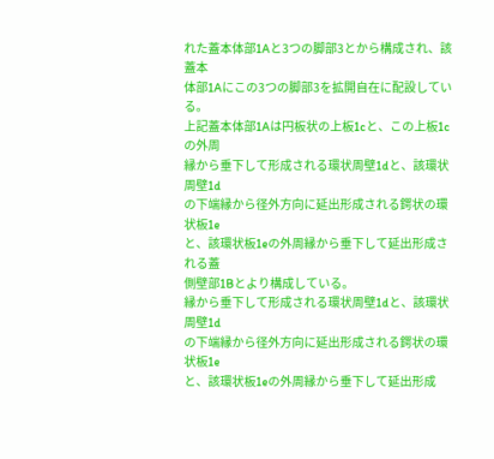れた蓋本体部1Aと3つの脚部3とから構成され、該蓋本
体部1Aにこの3つの脚部3を拡開自在に配設している。
上記蓋本体部1Aは円板状の上板1cと、この上板1cの外周
縁から垂下して形成される環状周壁1dと、該環状周壁1d
の下端縁から径外方向に延出形成される鍔状の環状板1e
と、該環状板1eの外周縁から垂下して延出形成される蓋
側壁部1Bとより構成している。
縁から垂下して形成される環状周壁1dと、該環状周壁1d
の下端縁から径外方向に延出形成される鍔状の環状板1e
と、該環状板1eの外周縁から垂下して延出形成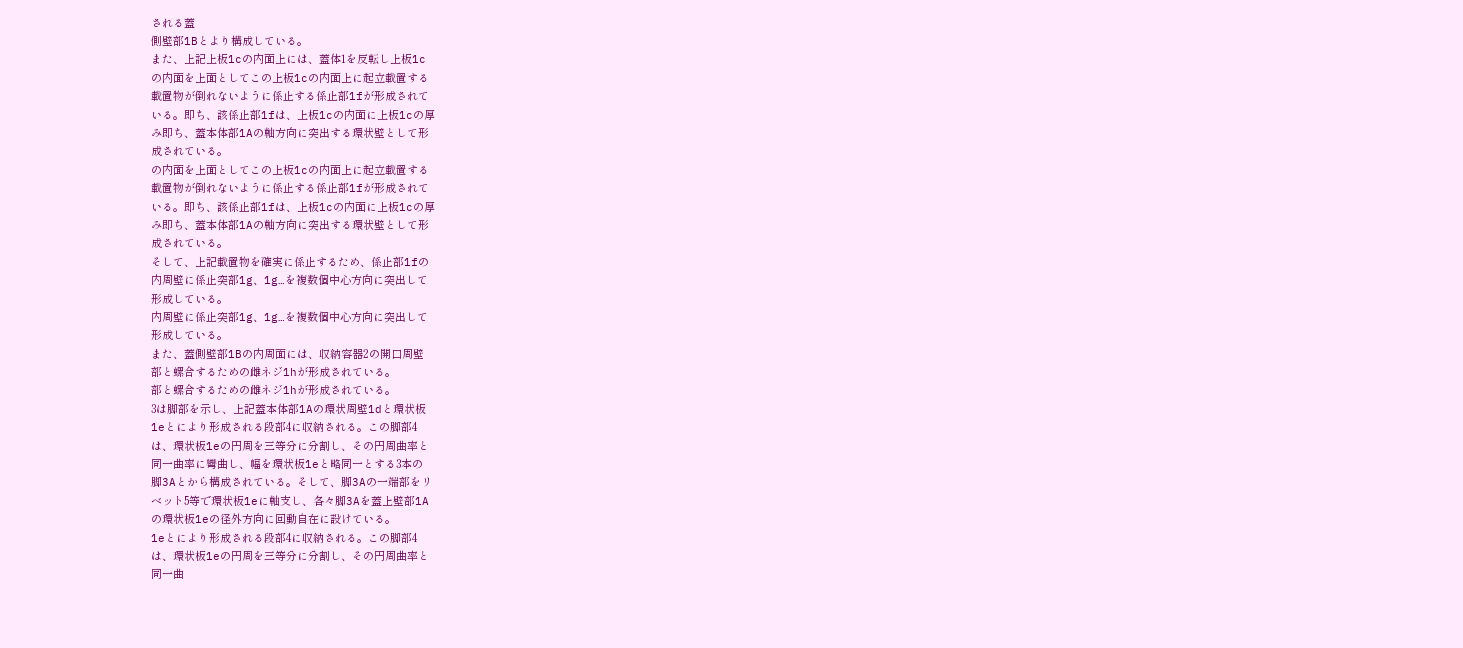される蓋
側壁部1Bとより構成している。
また、上記上板1cの内面上には、蓋体1を反転し上板1c
の内面を上面としてこの上板1cの内面上に起立載置する
載置物が倒れないように係止する係止部1fが形成されて
いる。即ち、該係止部1fは、上板1cの内面に上板1cの厚
み即ち、蓋本体部1Aの軸方向に突出する環状壁として形
成されている。
の内面を上面としてこの上板1cの内面上に起立載置する
載置物が倒れないように係止する係止部1fが形成されて
いる。即ち、該係止部1fは、上板1cの内面に上板1cの厚
み即ち、蓋本体部1Aの軸方向に突出する環状壁として形
成されている。
そして、上記載置物を確実に係止するため、係止部1fの
内周壁に係止突部1g、1g…を複数個中心方向に突出して
形成している。
内周壁に係止突部1g、1g…を複数個中心方向に突出して
形成している。
また、蓋側壁部1Bの内周面には、収納容器2の開口周壁
部と螺合するための雌ネジ1hが形成されている。
部と螺合するための雌ネジ1hが形成されている。
3は脚部を示し、上記蓋本体部1Aの環状周壁1dと環状板
1eとにより形成される段部4に収納される。この脚部4
は、環状板1eの円周を三等分に分割し、その円周曲率と
同一曲率に彎曲し、幅を環状板1eと略同一とする3本の
脚3Aとから構成されている。そして、脚3Aの一端部をリ
ベット5等で環状板1eに軸支し、各々脚3Aを蓋上壁部1A
の環状板1eの径外方向に回動自在に設けている。
1eとにより形成される段部4に収納される。この脚部4
は、環状板1eの円周を三等分に分割し、その円周曲率と
同一曲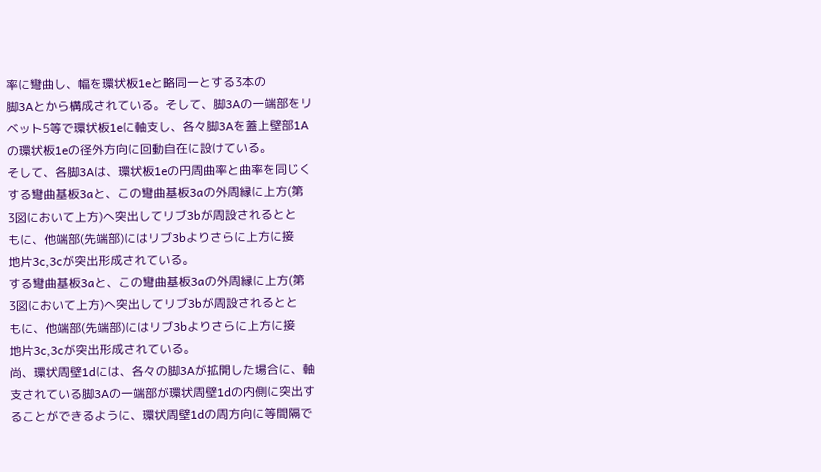率に彎曲し、幅を環状板1eと略同一とする3本の
脚3Aとから構成されている。そして、脚3Aの一端部をリ
ベット5等で環状板1eに軸支し、各々脚3Aを蓋上壁部1A
の環状板1eの径外方向に回動自在に設けている。
そして、各脚3Aは、環状板1eの円周曲率と曲率を同じく
する彎曲基板3aと、この彎曲基板3aの外周縁に上方(第
3図において上方)へ突出してリブ3bが周設されるとと
もに、他端部(先端部)にはリブ3bよりさらに上方に接
地片3c,3cが突出形成されている。
する彎曲基板3aと、この彎曲基板3aの外周縁に上方(第
3図において上方)へ突出してリブ3bが周設されるとと
もに、他端部(先端部)にはリブ3bよりさらに上方に接
地片3c,3cが突出形成されている。
尚、環状周壁1dには、各々の脚3Aが拡開した場合に、軸
支されている脚3Aの一端部が環状周壁1dの内側に突出す
ることができるように、環状周壁1dの周方向に等間隔で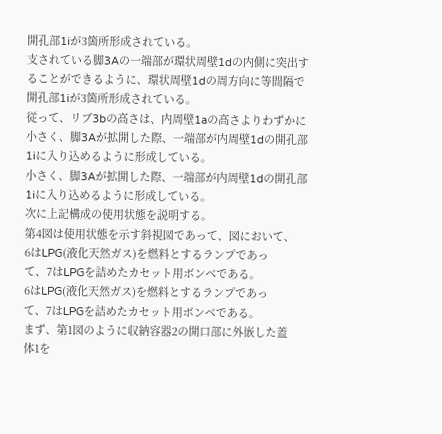開孔部1iが3箇所形成されている。
支されている脚3Aの一端部が環状周壁1dの内側に突出す
ることができるように、環状周壁1dの周方向に等間隔で
開孔部1iが3箇所形成されている。
従って、リブ3bの高さは、内周壁1aの高さよりわずかに
小さく、脚3Aが拡開した際、一端部が内周壁1dの開孔部
1iに入り込めるように形成している。
小さく、脚3Aが拡開した際、一端部が内周壁1dの開孔部
1iに入り込めるように形成している。
次に上記構成の使用状態を説明する。
第4図は使用状態を示す斜視図であって、図において、
6はLPG(液化天然ガス)を燃料とするランプであっ
て、7はLPGを詰めたカセット用ボンベである。
6はLPG(液化天然ガス)を燃料とするランプであっ
て、7はLPGを詰めたカセット用ボンベである。
まず、第1図のように収納容器2の開口部に外嵌した蓋
体1を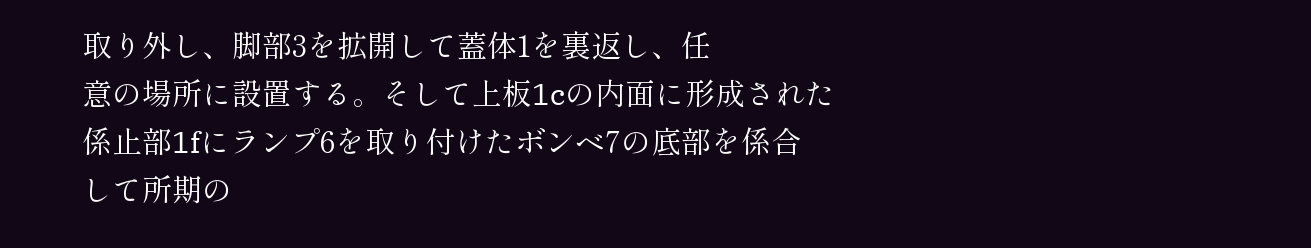取り外し、脚部3を拡開して蓋体1を裏返し、任
意の場所に設置する。そして上板1cの内面に形成された
係止部1fにランプ6を取り付けたボンベ7の底部を係合
して所期の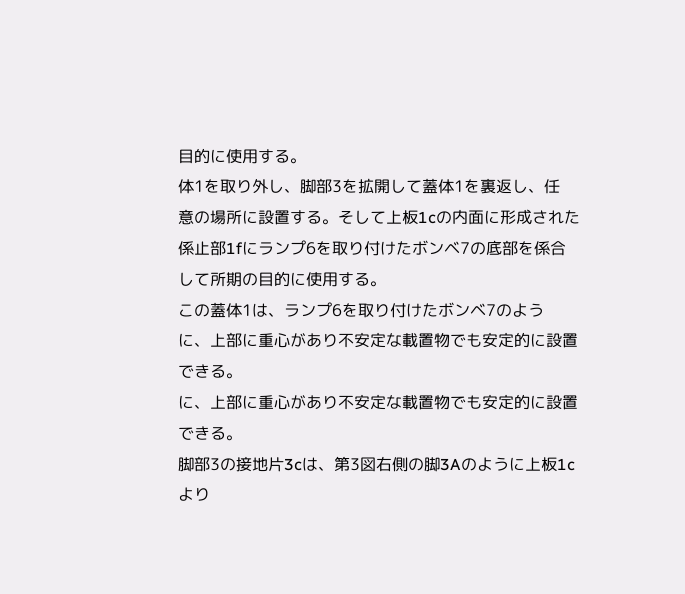目的に使用する。
体1を取り外し、脚部3を拡開して蓋体1を裏返し、任
意の場所に設置する。そして上板1cの内面に形成された
係止部1fにランプ6を取り付けたボンベ7の底部を係合
して所期の目的に使用する。
この蓋体1は、ランプ6を取り付けたボンベ7のよう
に、上部に重心があり不安定な載置物でも安定的に設置
できる。
に、上部に重心があり不安定な載置物でも安定的に設置
できる。
脚部3の接地片3cは、第3図右側の脚3Aのように上板1c
より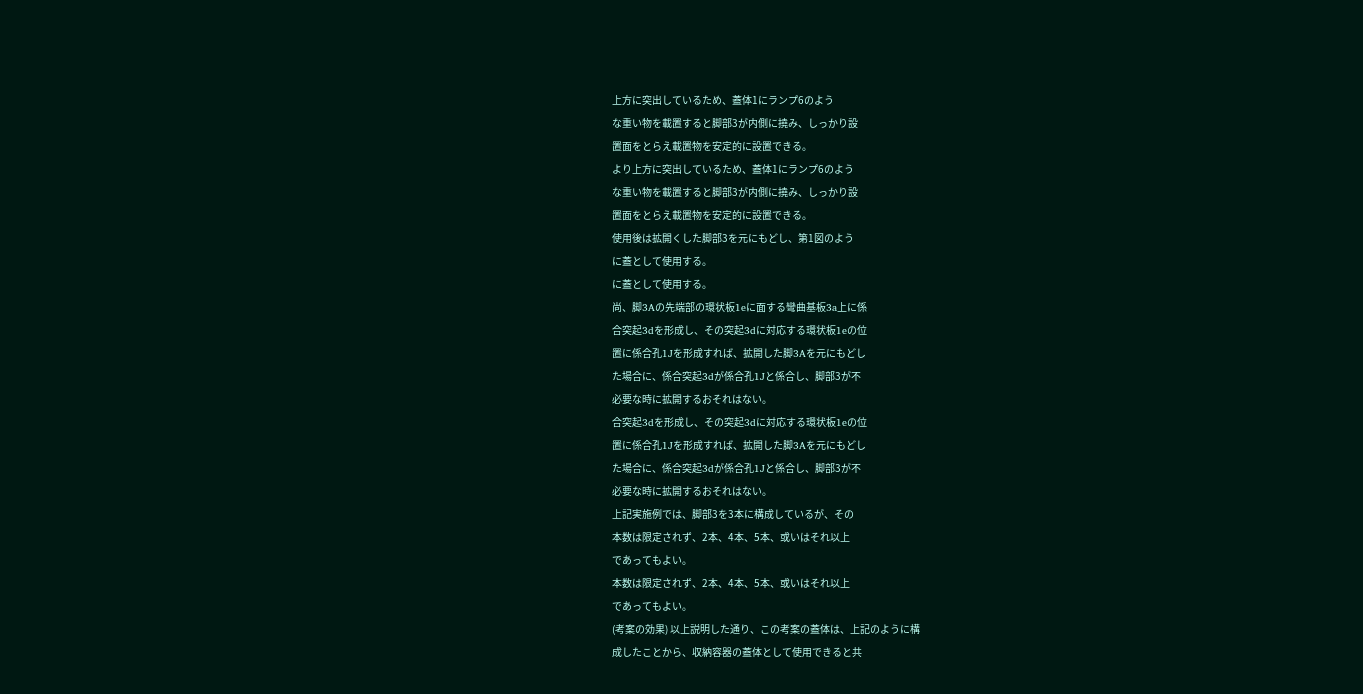上方に突出しているため、蓋体1にランプ6のよう
な重い物を載置すると脚部3が内側に撓み、しっかり設
置面をとらえ載置物を安定的に設置できる。
より上方に突出しているため、蓋体1にランプ6のよう
な重い物を載置すると脚部3が内側に撓み、しっかり設
置面をとらえ載置物を安定的に設置できる。
使用後は拡開くした脚部3を元にもどし、第1図のよう
に蓋として使用する。
に蓋として使用する。
尚、脚3Aの先端部の環状板1eに面する彎曲基板3a上に係
合突起3dを形成し、その突起3dに対応する環状板1eの位
置に係合孔1Jを形成すれば、拡開した脚3Aを元にもどし
た場合に、係合突起3dが係合孔1Jと係合し、脚部3が不
必要な時に拡開するおそれはない。
合突起3dを形成し、その突起3dに対応する環状板1eの位
置に係合孔1Jを形成すれば、拡開した脚3Aを元にもどし
た場合に、係合突起3dが係合孔1Jと係合し、脚部3が不
必要な時に拡開するおそれはない。
上記実施例では、脚部3を3本に構成しているが、その
本数は限定されず、2本、4本、5本、或いはそれ以上
であってもよい。
本数は限定されず、2本、4本、5本、或いはそれ以上
であってもよい。
(考案の効果) 以上説明した通り、この考案の蓋体は、上記のように構
成したことから、収納容器の蓋体として使用できると共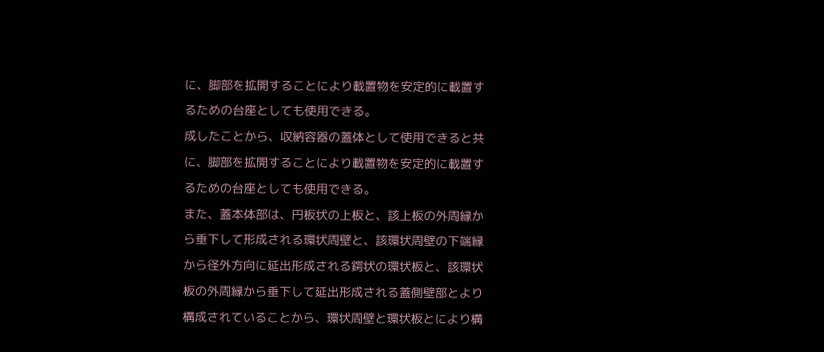に、脚部を拡開することにより載置物を安定的に載置す
るための台座としても使用できる。
成したことから、収納容器の蓋体として使用できると共
に、脚部を拡開することにより載置物を安定的に載置す
るための台座としても使用できる。
また、蓋本体部は、円板状の上板と、該上板の外周縁か
ら垂下して形成される環状周壁と、該環状周壁の下端縁
から径外方向に延出形成される鍔状の環状板と、該環状
板の外周縁から垂下して延出形成される蓋側壁部とより
構成されていることから、環状周壁と環状板とにより構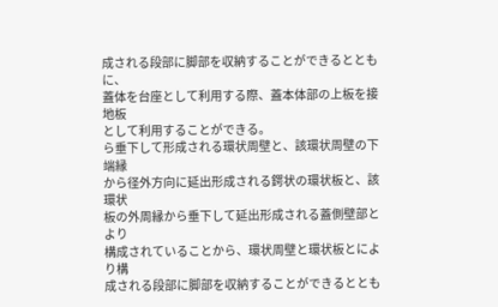成される段部に脚部を収納することができるとともに、
蓋体を台座として利用する際、蓋本体部の上板を接地板
として利用することができる。
ら垂下して形成される環状周壁と、該環状周壁の下端縁
から径外方向に延出形成される鍔状の環状板と、該環状
板の外周縁から垂下して延出形成される蓋側壁部とより
構成されていることから、環状周壁と環状板とにより構
成される段部に脚部を収納することができるととも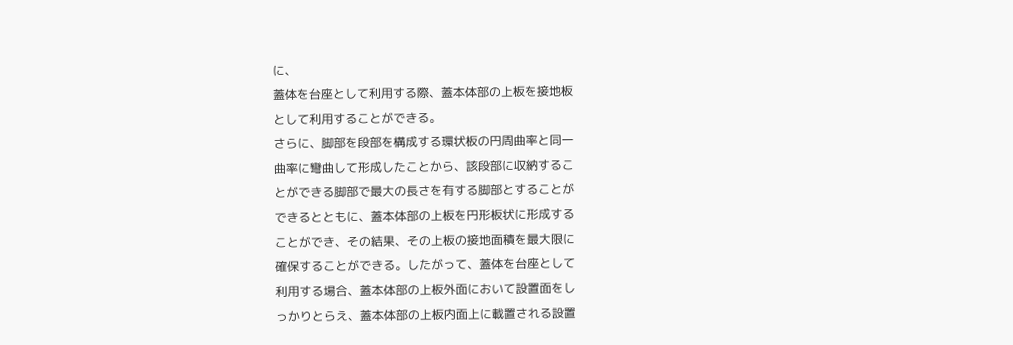に、
蓋体を台座として利用する際、蓋本体部の上板を接地板
として利用することができる。
さらに、脚部を段部を構成する環状板の円周曲率と同一
曲率に彎曲して形成したことから、該段部に収納するこ
とができる脚部で最大の長さを有する脚部とすることが
できるとともに、蓋本体部の上板を円形板状に形成する
ことができ、その結果、その上板の接地面積を最大限に
確保することができる。したがって、蓋体を台座として
利用する場合、蓋本体部の上板外面において設置面をし
っかりとらえ、蓋本体部の上板内面上に載置される設置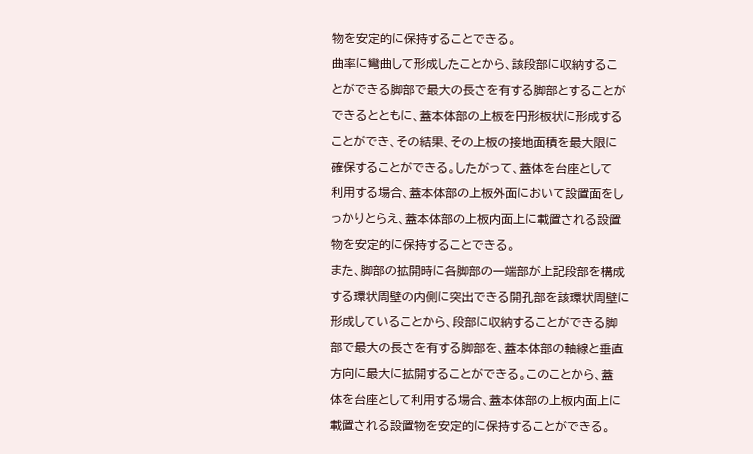物を安定的に保持することできる。
曲率に彎曲して形成したことから、該段部に収納するこ
とができる脚部で最大の長さを有する脚部とすることが
できるとともに、蓋本体部の上板を円形板状に形成する
ことができ、その結果、その上板の接地面積を最大限に
確保することができる。したがって、蓋体を台座として
利用する場合、蓋本体部の上板外面において設置面をし
っかりとらえ、蓋本体部の上板内面上に載置される設置
物を安定的に保持することできる。
また、脚部の拡開時に各脚部の一端部が上記段部を構成
する環状周壁の内側に突出できる開孔部を該環状周壁に
形成していることから、段部に収納することができる脚
部で最大の長さを有する脚部を、蓋本体部の軸線と垂直
方向に最大に拡開することができる。このことから、蓋
体を台座として利用する場合、蓋本体部の上板内面上に
載置される設置物を安定的に保持することができる。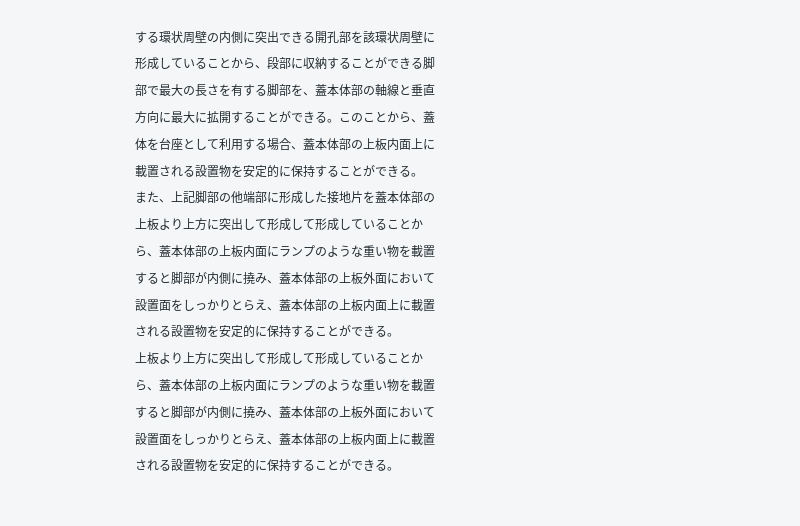する環状周壁の内側に突出できる開孔部を該環状周壁に
形成していることから、段部に収納することができる脚
部で最大の長さを有する脚部を、蓋本体部の軸線と垂直
方向に最大に拡開することができる。このことから、蓋
体を台座として利用する場合、蓋本体部の上板内面上に
載置される設置物を安定的に保持することができる。
また、上記脚部の他端部に形成した接地片を蓋本体部の
上板より上方に突出して形成して形成していることか
ら、蓋本体部の上板内面にランプのような重い物を載置
すると脚部が内側に撓み、蓋本体部の上板外面において
設置面をしっかりとらえ、蓋本体部の上板内面上に載置
される設置物を安定的に保持することができる。
上板より上方に突出して形成して形成していることか
ら、蓋本体部の上板内面にランプのような重い物を載置
すると脚部が内側に撓み、蓋本体部の上板外面において
設置面をしっかりとらえ、蓋本体部の上板内面上に載置
される設置物を安定的に保持することができる。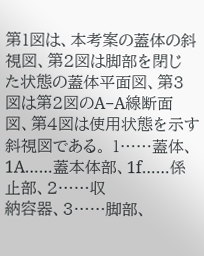第1図は、本考案の蓋体の斜視図、第2図は脚部を閉じ
た状態の蓋体平面図、第3図は第2図のA−A線断面
図、第4図は使用状態を示す斜視図である。 1……蓋体、1A……蓋本体部、1f……係止部、2……収
納容器、3……脚部、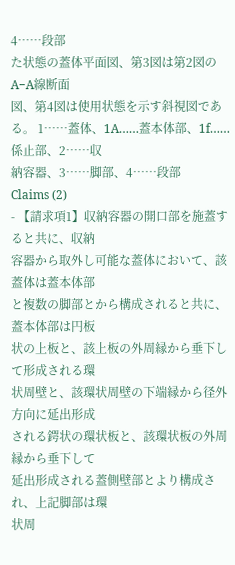4……段部
た状態の蓋体平面図、第3図は第2図のA−A線断面
図、第4図は使用状態を示す斜視図である。 1……蓋体、1A……蓋本体部、1f……係止部、2……収
納容器、3……脚部、4……段部
Claims (2)
- 【請求項1】収納容器の開口部を施蓋すると共に、収納
容器から取外し可能な蓋体において、該蓋体は蓋本体部
と複数の脚部とから構成されると共に、蓋本体部は円板
状の上板と、該上板の外周縁から垂下して形成される環
状周壁と、該環状周壁の下端縁から径外方向に延出形成
される鍔状の環状板と、該環状板の外周縁から垂下して
延出形成される蓋側壁部とより構成され、上記脚部は環
状周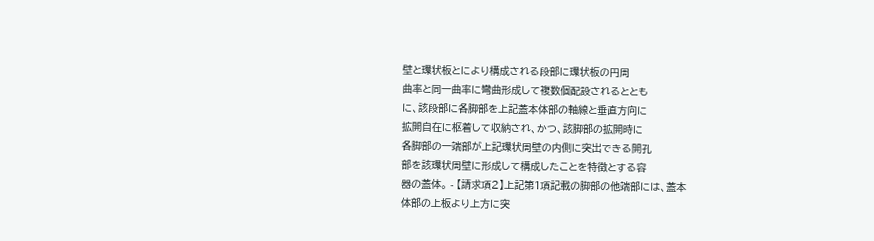壁と環状板とにより構成される段部に環状板の円周
曲率と同一曲率に彎曲形成して複数個配設されるととも
に、該段部に各脚部を上記蓋本体部の軸線と垂直方向に
拡開自在に枢着して収納され、かつ、該脚部の拡開時に
各脚部の一端部が上記環状周壁の内側に突出できる開孔
部を該環状周壁に形成して構成したことを特徴とする容
器の蓋体。 - 【請求項2】上記第1項記載の脚部の他端部には、蓋本
体部の上板より上方に突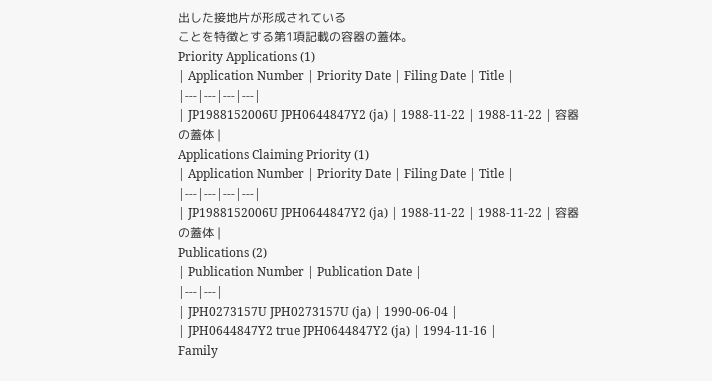出した接地片が形成されている
ことを特徴とする第1項記載の容器の蓋体。
Priority Applications (1)
| Application Number | Priority Date | Filing Date | Title |
|---|---|---|---|
| JP1988152006U JPH0644847Y2 (ja) | 1988-11-22 | 1988-11-22 | 容器の蓋体 |
Applications Claiming Priority (1)
| Application Number | Priority Date | Filing Date | Title |
|---|---|---|---|
| JP1988152006U JPH0644847Y2 (ja) | 1988-11-22 | 1988-11-22 | 容器の蓋体 |
Publications (2)
| Publication Number | Publication Date |
|---|---|
| JPH0273157U JPH0273157U (ja) | 1990-06-04 |
| JPH0644847Y2 true JPH0644847Y2 (ja) | 1994-11-16 |
Family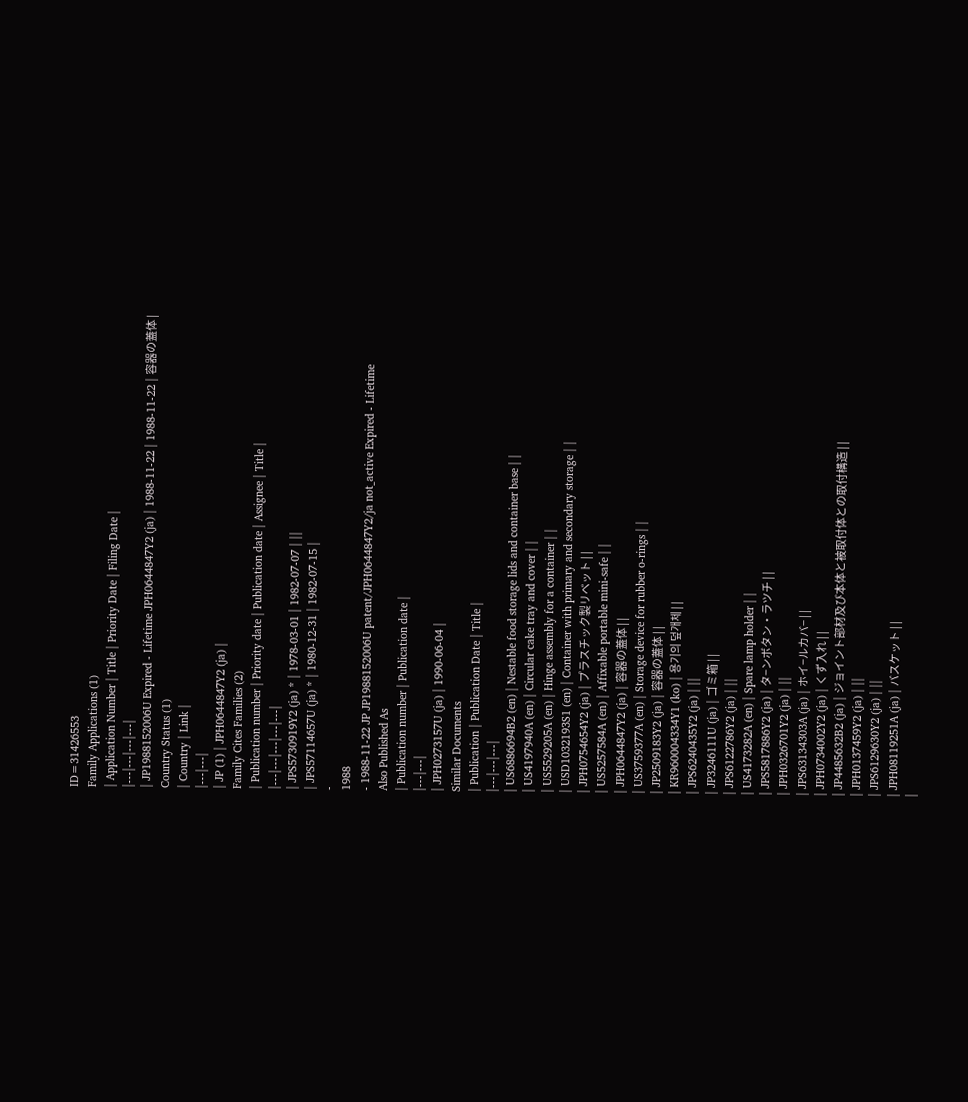ID=31426553
Family Applications (1)
| Application Number | Title | Priority Date | Filing Date |
|---|---|---|---|
| JP1988152006U Expired - Lifetime JPH0644847Y2 (ja) | 1988-11-22 | 1988-11-22 | 容器の蓋体 |
Country Status (1)
| Country | Link |
|---|---|
| JP (1) | JPH0644847Y2 (ja) |
Family Cites Families (2)
| Publication number | Priority date | Publication date | Assignee | Title |
|---|---|---|---|---|
| JPS5730919Y2 (ja) * | 1978-03-01 | 1982-07-07 | ||
| JPS57114657U (ja) * | 1980-12-31 | 1982-07-15 |
-
1988
- 1988-11-22 JP JP1988152006U patent/JPH0644847Y2/ja not_active Expired - Lifetime
Also Published As
| Publication number | Publication date |
|---|---|
| JPH0273157U (ja) | 1990-06-04 |
Similar Documents
| Publication | Publication Date | Title |
|---|---|---|
| US6886694B2 (en) | Nestable food storage lids and container base | |
| US4197940A (en) | Circular cake tray and cover | |
| US5529205A (en) | Hinge assembly for a container | |
| USD1032193S1 (en) | Container with primary and secondary storage | |
| JPH0754654Y2 (ja) | プラスチック製リベット | |
| US5257584A (en) | Affixable portable mini-safe | |
| JPH0644847Y2 (ja) | 容器の蓋体 | |
| US3759377A (en) | Storage device for rubber o-rings | |
| JP2509183Y2 (ja) | 容器の蓋体 | |
| KR960004334Y1 (ko) | 용기의 덮개체 | |
| JPS6240435Y2 (ja) | ||
| JP3246111U (ja) | ゴミ箱 | |
| JPS6122786Y2 (ja) | ||
| US4173282A (en) | Spare lamp holder | |
| JPS5817886Y2 (ja) | タ−ンボタン・ラツチ | |
| JPH0326701Y2 (ja) | ||
| JPS63134303A (ja) | ホイ−ルカバ− | |
| JPH0734002Y2 (ja) | くず入れ | |
| JP4485632B2 (ja) | ジョイント部材及び本体と被取付体との取付構造 | |
| JPH0137459Y2 (ja) | ||
| JPS6129630Y2 (ja) | ||
| JPH08119251A (ja) | バスケット | |
|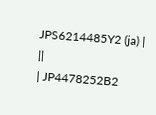JPS6214485Y2 (ja) | ||
| JP4478252B2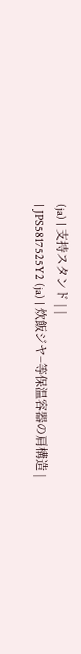(ja) | 支持スタンド | |
| JPS5817525Y2 (ja) | 炊飯ジヤ−等保温容器の肩構造 |